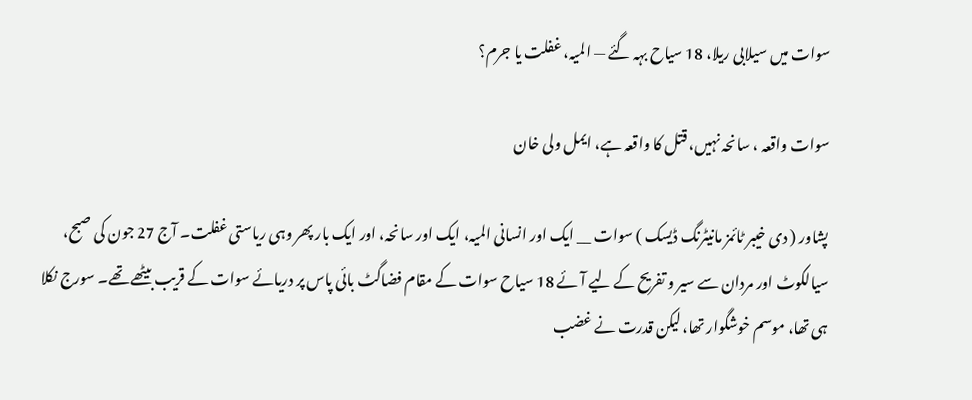سوات میں سیلابی ریلا، 18 سیاح بہہ گئے — المیہ، غفلت یا جرم؟

سوات واقعہ ، سانحہ نہیں، قتل کا واقعہ ہے، ایمل ولی خان

پشاور ( دی خیبر ٹائمز مانیٹرنگ ڈیسک ) سوات __ ایک اور انسانی المیہ، ایک اور سانحہ، اور ایک بار پھر وہی ریاستی غفلت۔ آج 27 جون کی صبح، سیالکوٹ اور مردان سے سیر و تفریح کے لیے آئے 18 سیاح سوات کے مقام فضاگٹ بائی پاس پر دریائے سوات کے قریب بیٹھے تھے۔ سورج نکلا ہی تھا، موسم خوشگوار تھا، لیکن قدرت نے غضب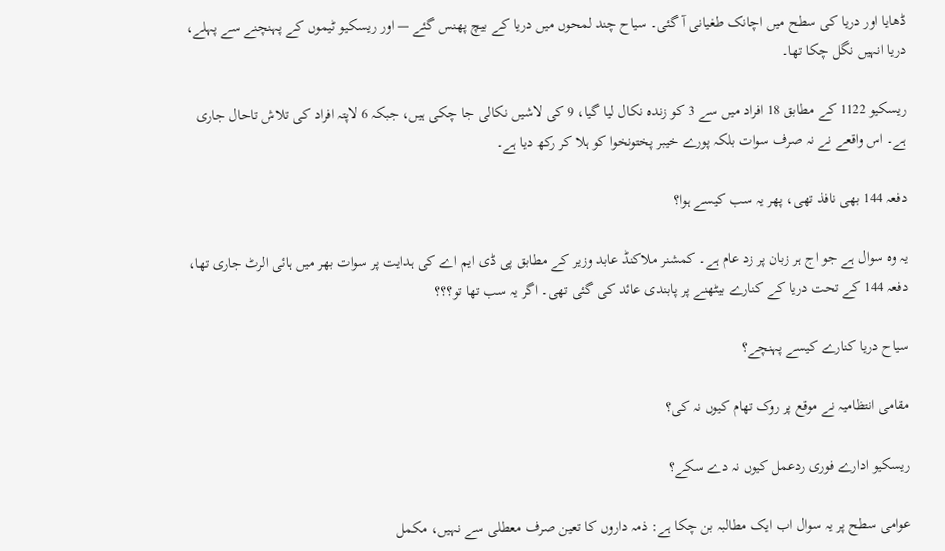ڈھایا اور دریا کی سطح میں اچانک طغیانی آ گئی۔ سیاح چند لمحوں میں دریا کے بیچ پھنس گئے — اور ریسکیو ٹیموں کے پہنچنے سے پہلے، دریا انہیں نگل چکا تھا۔

ریسکیو 1122 کے مطابق 18 افراد میں سے 3 کو زندہ نکال لیا گیا، 9 کی لاشیں نکالی جا چکی ہیں، جبکہ 6 لاپتہ افراد کی تلاش تاحال جاری ہے۔ اس واقعے نے نہ صرف سوات بلکہ پورے خیبر پختونخوا کو ہلا کر رکھ دیا ہے۔

دفعہ 144 بھی نافذ تھی، پھر یہ سب کیسے ہوا؟

یہ وہ سوال ہے جو اج ہر زبان پر زد عام ہے۔ کمشنر ملاکنڈ عابد وزیر کے مطابق پی ڈی ایم اے کی ہدایت پر سوات بھر میں ہائی الرٹ جاری تھا، دفعہ 144 کے تحت دریا کے کنارے بیٹھنے پر پابندی عائد کی گئی تھی۔ اگر یہ سب تھا تو؟؟؟

سیاح دریا کنارے کیسے پہنچے؟

مقامی انتظامیہ نے موقع پر روک تھام کیوں نہ کی؟

ریسکیو ادارے فوری ردعمل کیوں نہ دے سکے؟

عوامی سطح پر یہ سوال اب ایک مطالبہ بن چکا ہے: ذمہ داروں کا تعین صرف معطلی سے نہیں، مکمل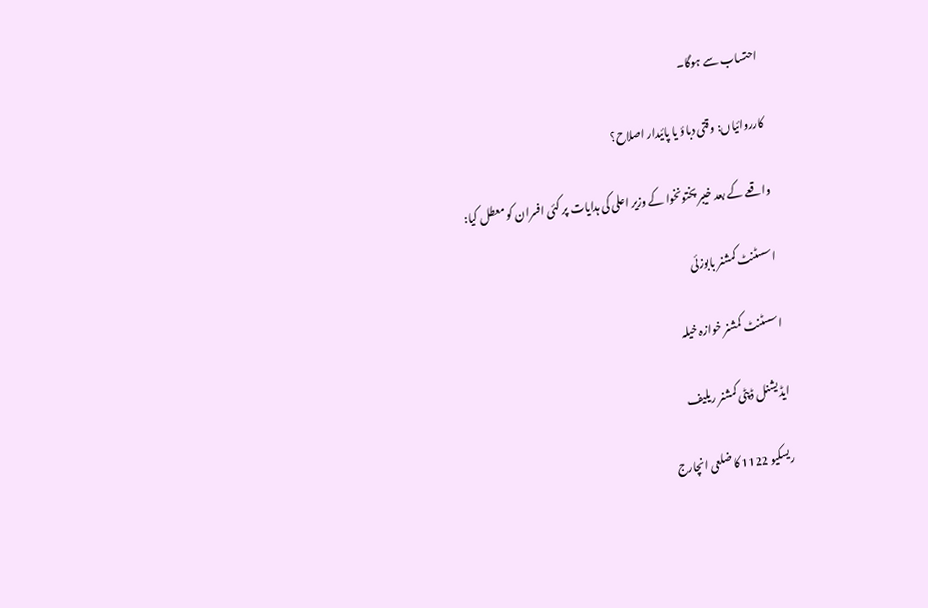احتساب سے ہوگا۔

کارروائیاں: وقتی دباؤ یا پائیدار اصلاح؟

واقعے کے بعد خیبر پختونخوا کے وزیر اعلی کی ہدایات پر کئی افسران کو معطل کیا:

اسسٹنٹ کمشنر بابوزئی

اسسٹنٹ کمشنر خوازہ خیلہ

ایڈیشنل ڈپٹی کمشنر ریلیف

ریسکیو 1122 کا ضلعی انچارج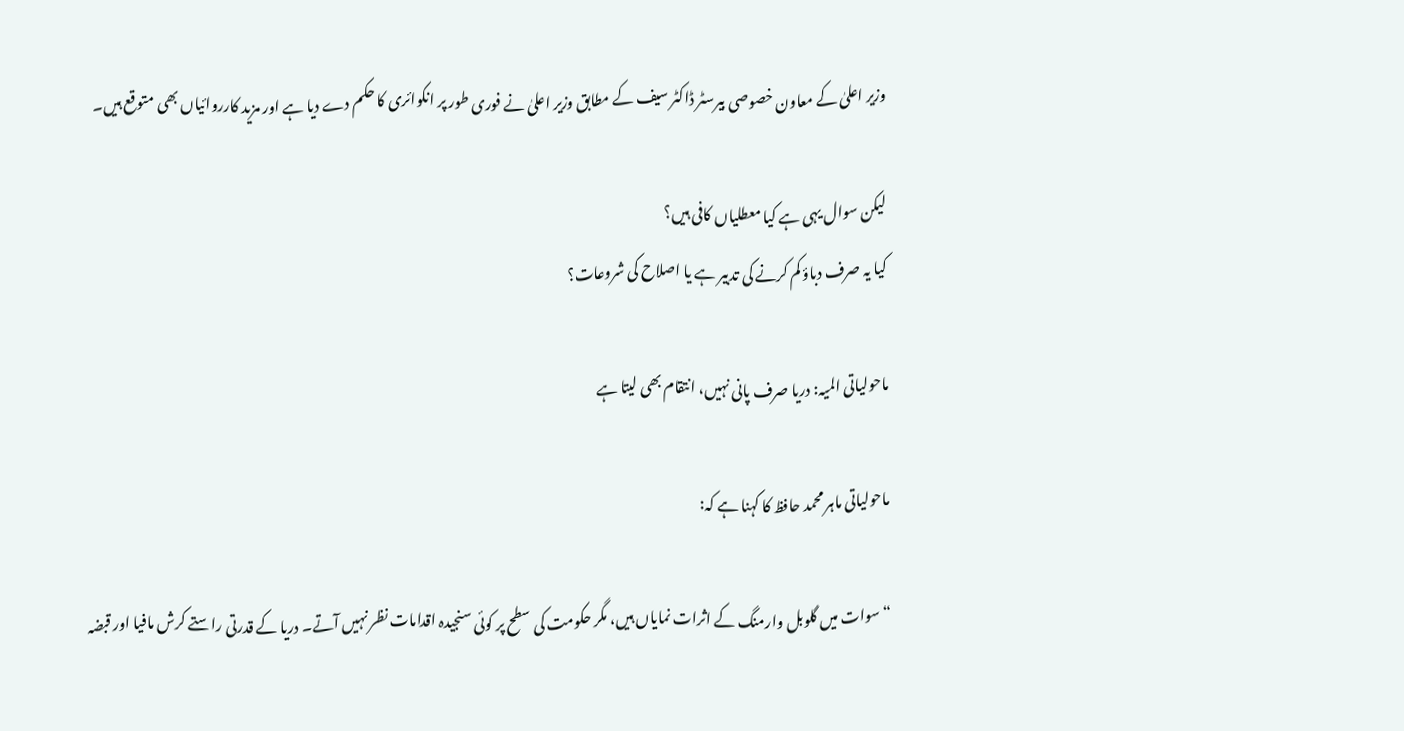وزیر اعلیٰ کے معاون خصوصی بیرسٹر ڈاکٹر سیف کے مطابق وزیر اعلیٰ نے فوری طور پر انکوائری کا حکم دے دیا ہے اور مزید کارروائیاں بھی متوقع ہیں۔

لیکن سوال یہی ہے کیا معطلیاں کافی ہیں؟
کیا یہ صرف دباؤ کم کرنے کی تدبیر ہے یا اصلاح کی شروعات؟

ماحولیاتی المیہ: دریا صرف پانی نہیں، انتقام بھی لیتا ہے

ماحولیاتی ماہر محمد حافظ کا کہنا ہے کہ:

“سوات میں گلوبل وارمنگ کے اثرات نمایاں ہیں، مگر حکومت کی سطح پر کوئی سنجیدہ اقدامات نظر نہیں آتے۔ دریا کے قدرتی راستے کرش مافیا اور قبضہ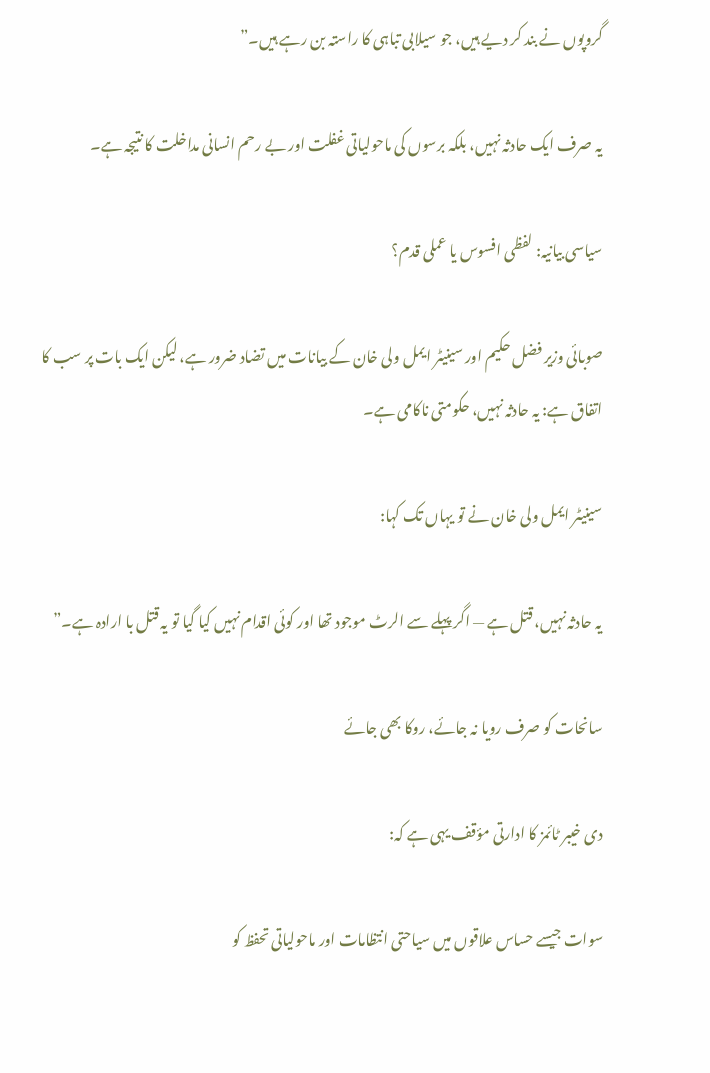گروپوں نے بند کر دیے ہیں، جو سیلابی تباہی کا راستہ بن رہے ہیں۔”

یہ صرف ایک حادثہ نہیں، بلکہ برسوں کی ماحولیاتی غفلت اور بے رحم انسانی مداخلت کا نتیجہ ہے۔

سیاسی بیانیہ: لفظی افسوس یا عملی قدم؟

صوبائی وزیر فضل حکیم اور سینیٹر ایمل ولی خان کے بیانات میں تضاد ضرور ہے، لیکن ایک بات پر سب کا اتفاق ہے: یہ حادثہ نہیں، حکومتی ناکامی ہے۔

سینیٹر ایمل ولی خان نے تو یہاں تک کہا:

یہ حادثہ نہیں، قتل ہے — اگر پہلے سے الرٹ موجود تھا اور کوئی اقدام نہیں کیا گیا تو یہ قتل با ارادہ ہے۔”

سانحات کو صرف رویا نہ جائے، روکا بھی جائے

دی خیبر ٹائمز کا ادارتی مؤقف یہی ہے کہ:

سوات جیسے حساس علاقوں میں سیاحتی انتظامات اور ماحولیاتی تحفظ کو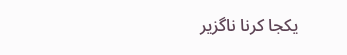یکجا کرنا ناگزیر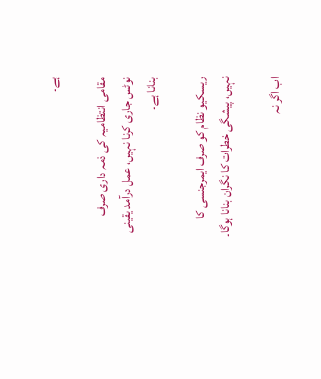ہے۔

مقامی انتظامیہ کی ذمہ داری صرف نوٹس جاری کرنا نہیں، عمل درآمد یقینی بنانا ہے۔

ریسکیو نظام کو صرف ایمرجنسی کا نہیں، پیشگی خطرات کا نگران بنانا ہوگا۔

اب اگر نہ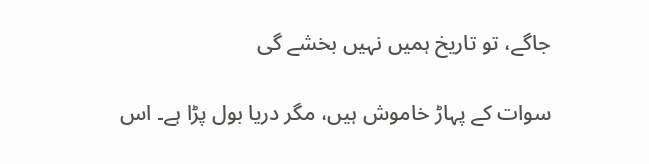جاگے، تو تاریخ ہمیں نہیں بخشے گی

سوات کے پہاڑ خاموش ہیں، مگر دریا بول پڑا ہے۔ اس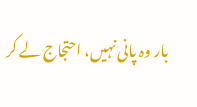بار وہ پانی نہیں، احتجاج لے کر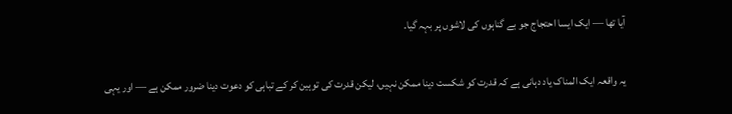آیا تھا — ایک ایسا احتجاج جو بے گناہوں کی لاشوں پر بہہ گیا۔

یہ واقعہ ایک المناک یاد دہانی ہے کہ قدرت کو شکست دینا ممکن نہیں، لیکن قدرت کی توہین کر کے تباہی کو دعوت دینا ضرور ممکن ہے — اور یہی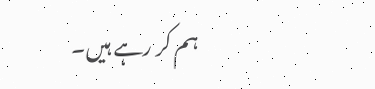ہم کر رہے ہیں۔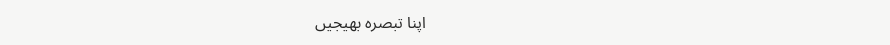اپنا تبصرہ بھیجیں